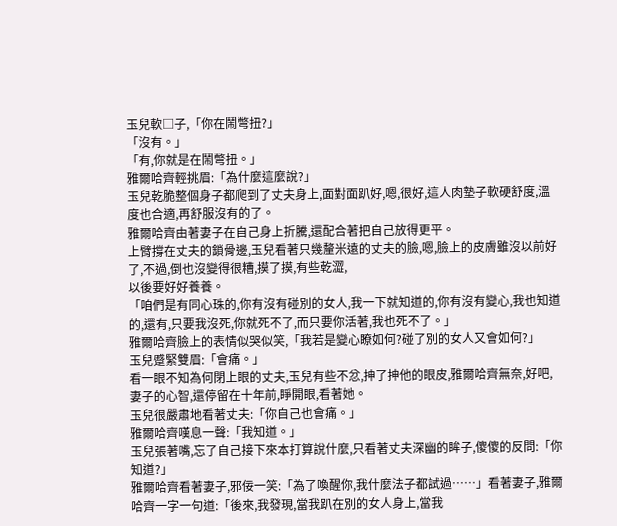玉兒軟□子,「你在鬧彆扭?」
「沒有。」
「有,你就是在鬧彆扭。」
雅爾哈齊輕挑眉:「為什麼這麼說?」
玉兒乾脆整個身子都爬到了丈夫身上,面對面趴好,嗯,很好,這人肉墊子軟硬舒度,溫度也合適,再舒服沒有的了。
雅爾哈齊由著妻子在自己身上折騰,還配合著把自己放得更平。
上臂撐在丈夫的鎖骨邊,玉兒看著只幾釐米遠的丈夫的臉,嗯,臉上的皮膚雖沒以前好了,不過,倒也沒變得很糟,摸了摸,有些乾澀,
以後要好好養養。
「咱們是有同心珠的,你有沒有碰別的女人,我一下就知道的,你有沒有變心,我也知道的,還有,只要我沒死,你就死不了,而只要你活著,我也死不了。」
雅爾哈齊臉上的表情似哭似笑,「我若是變心瞭如何?碰了別的女人又會如何?」
玉兒蹙緊雙眉:「會痛。」
看一眼不知為何閉上眼的丈夫,玉兒有些不忿,抻了抻他的眼皮,雅爾哈齊無奈,好吧,妻子的心智,還停留在十年前,睜開眼,看著她。
玉兒很嚴肅地看著丈夫:「你自己也會痛。」
雅爾哈齊嘆息一聲:「我知道。」
玉兒張著嘴,忘了自己接下來本打算說什麼,只看著丈夫深幽的眸子,傻傻的反問:「你知道?」
雅爾哈齊看著妻子,邪佞一笑:「為了喚醒你,我什麼法子都試過……」看著妻子,雅爾哈齊一字一句道:「後來,我發現,當我趴在別的女人身上,當我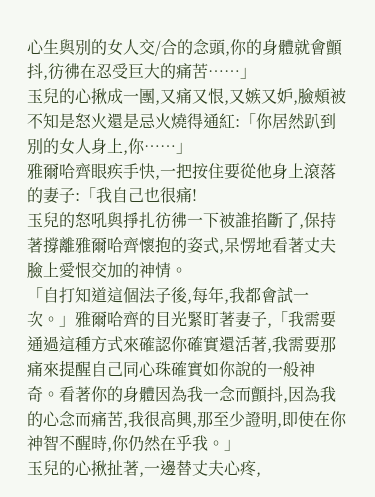心生與別的女人交/合的念頭,你的身體就會顫抖,彷彿在忍受巨大的痛苦……」
玉兒的心揪成一團,又痛又恨,又嫉又妒,臉頰被不知是怒火還是忌火燒得通紅:「你居然趴到別的女人身上,你……」
雅爾哈齊眼疾手快,一把按住要從他身上滾落的妻子:「我自己也很痛!
玉兒的怒吼與掙扎彷彿一下被誰掐斷了,保持著撐離雅爾哈齊懷抱的姿式,呆愣地看著丈夫臉上愛恨交加的神情。
「自打知道這個法子後,每年,我都會試一次。」雅爾哈齊的目光緊盯著妻子,「我需要通過這種方式來確認你確實還活著,我需要那痛來提醒自己同心珠確實如你說的一般神奇。看著你的身體因為我一念而顫抖,因為我的心念而痛苦,我很高興,那至少證明,即使在你神智不醒時,你仍然在乎我。」
玉兒的心揪扯著,一邊替丈夫心疼,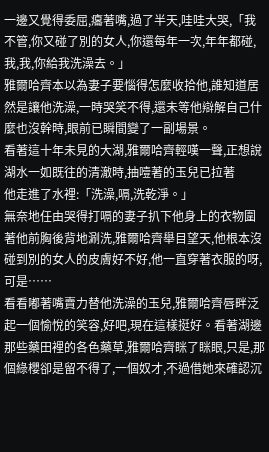一邊又覺得委屈,癟著嘴,過了半天,哇哇大哭,「我不管,你又碰了別的女人,你還每年一次,年年都碰,我,我,你給我洗澡去。」
雅爾哈齊本以為妻子要惱得怎麼收拾他,誰知道居然是讓他洗澡,一時哭笑不得,還未等他辯解自己什麼也沒幹時,眼前已瞬間變了一副場景。
看著這十年未見的大湖,雅爾哈齊輕嘆一聲,正想說湖水一如既往的清澈時,抽噎著的玉兒已拉著
他走進了水裡:「洗澡,嗝,洗乾淨。」
無奈地任由哭得打嗝的妻子扒下他身上的衣物圍著他前胸後背地涮洗,雅爾哈齊舉目望天,他根本沒碰到別的女人的皮膚好不好,他一直穿著衣服的呀,可是……
看看嘟著嘴賣力替他洗澡的玉兒,雅爾哈齊唇畔泛起一個愉悅的笑容,好吧,現在這樣挺好。看著湖邊那些藥田裡的各色藥草,雅爾哈齊眯了眯眼,只是,那個綠櫻卻是留不得了,一個奴才,不過借她來確認沉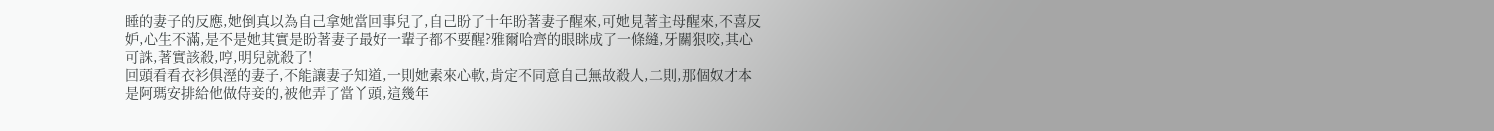睡的妻子的反應,她倒真以為自己拿她當回事兒了,自己盼了十年盼著妻子醒來,可她見著主母醒來,不喜反妒,心生不滿,是不是她其實是盼著妻子最好一輩子都不要醒?雅爾哈齊的眼眯成了一條縫,牙關狠咬,其心可誅,著實該殺,哼,明兒就殺了!
回頭看看衣衫俱溼的妻子,不能讓妻子知道,一則她素來心軟,肯定不同意自己無故殺人,二則,那個奴才本是阿瑪安排給他做侍妾的,被他弄了當丫頭,這幾年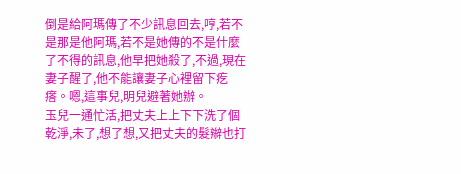倒是給阿瑪傳了不少訊息回去,哼,若不是那是他阿瑪,若不是她傳的不是什麼了不得的訊息,他早把她殺了,不過,現在妻子醒了,他不能讓妻子心裡留下疙瘩。嗯,這事兒,明兒避著她辦。
玉兒一通忙活,把丈夫上上下下洗了個乾淨,未了,想了想,又把丈夫的髮辮也打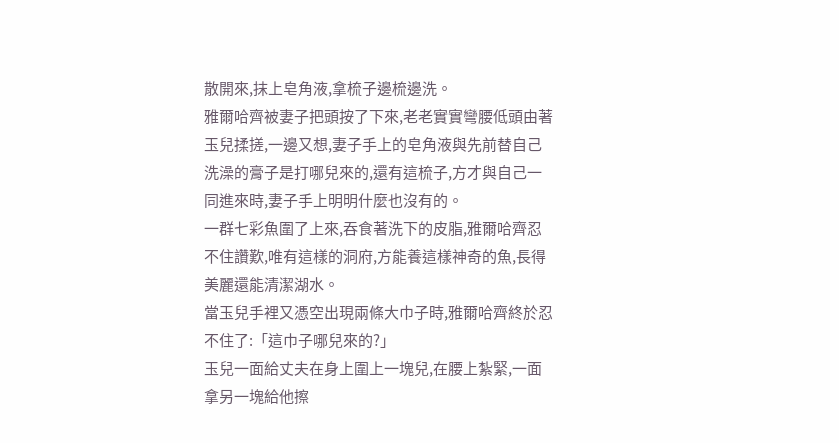散開來,抹上皂角液,拿梳子邊梳邊洗。
雅爾哈齊被妻子把頭按了下來,老老實實彎腰低頭由著玉兒揉搓,一邊又想,妻子手上的皂角液與先前替自己洗澡的膏子是打哪兒來的,還有這梳子,方才與自己一同進來時,妻子手上明明什麼也沒有的。
一群七彩魚圍了上來,吞食著洗下的皮脂,雅爾哈齊忍不住讚歎,唯有這樣的洞府,方能養這樣神奇的魚,長得美麗還能清潔湖水。
當玉兒手裡又憑空出現兩條大巾子時,雅爾哈齊終於忍不住了:「這巾子哪兒來的?」
玉兒一面給丈夫在身上圍上一塊兒,在腰上紮緊,一面拿另一塊給他擦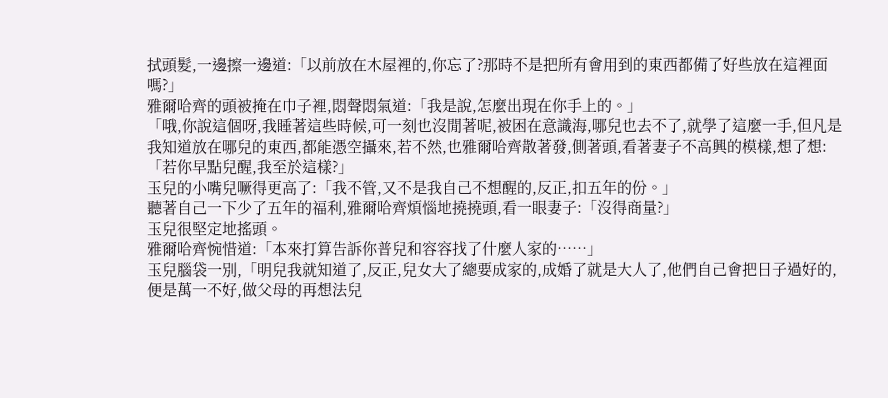拭頭髮,一邊擦一邊道:「以前放在木屋裡的,你忘了?那時不是把所有會用到的東西都備了好些放在這裡面嗎?」
雅爾哈齊的頭被掩在巾子裡,悶聲悶氣道:「我是說,怎麼出現在你手上的。」
「哦,你說這個呀,我睡著這些時候,可一刻也沒閒著呢,被困在意識海,哪兒也去不了,就學了這麼一手,但凡是我知道放在哪兒的東西,都能憑空攝來,若不然,也雅爾哈齊散著發,側著頭,看著妻子不高興的模樣,想了想:「若你早點兒醒,我至於這樣?」
玉兒的小嘴兒噘得更高了:「我不管,又不是我自己不想醒的,反正,扣五年的份。」
聽著自己一下少了五年的福利,雅爾哈齊煩惱地撓撓頭,看一眼妻子:「沒得商量?」
玉兒很堅定地搖頭。
雅爾哈齊惋惜道:「本來打算告訴你普兒和容容找了什麼人家的……」
玉兒腦袋一別,「明兒我就知道了,反正,兒女大了總要成家的,成婚了就是大人了,他們自己會把日子過好的,便是萬一不好,做父母的再想法兒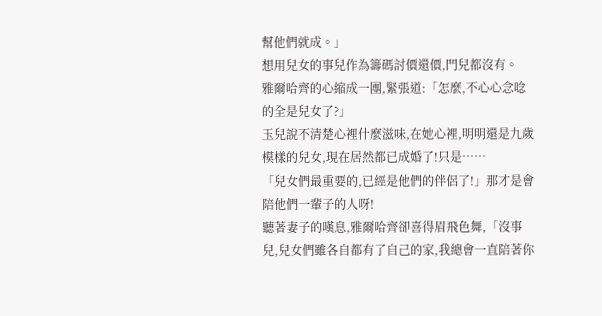幫他們就成。」
想用兒女的事兒作為籌碼討價還價,門兒都沒有。
雅爾哈齊的心縮成一團,緊張道:「怎麼,不心心念唸的全是兒女了?」
玉兒說不清楚心裡什麼滋味,在她心裡,明明還是九歲模樣的兒女,現在居然都已成婚了!只是……
「兒女們最重要的,已經是他們的伴侶了!」那才是會陪他們一輩子的人呀!
聽著妻子的嘆息,雅爾哈齊卻喜得眉飛色舞,「沒事兒,兒女們雖各自都有了自己的家,我總會一直陪著你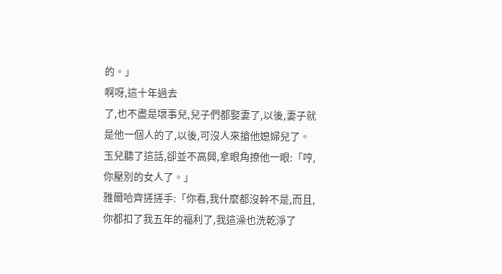的。」
啊呀,這十年過去
了,也不盡是壞事兒,兒子們都娶妻了,以後,妻子就是他一個人的了,以後,可沒人來搶他媳婦兒了。
玉兒聽了這話,卻並不高興,拿眼角撩他一眼:「哼,你壓別的女人了。」
雅爾哈齊搓搓手:「你看,我什麼都沒幹不是,而且,你都扣了我五年的福利了,我這澡也洗乾淨了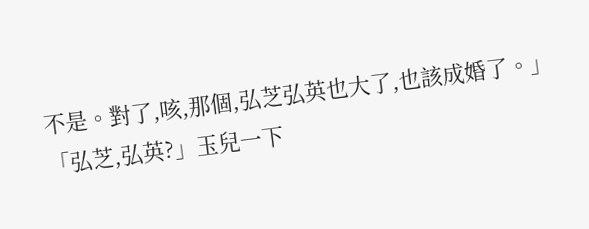不是。對了,咳,那個,弘芝弘英也大了,也該成婚了。」
「弘芝,弘英?」玉兒一下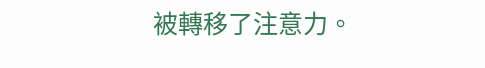被轉移了注意力。